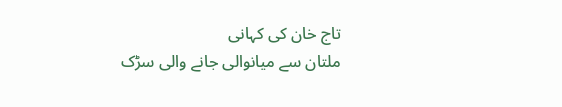تاج خان کی کہانی
ملتان سے میانوالی جانے والی سڑک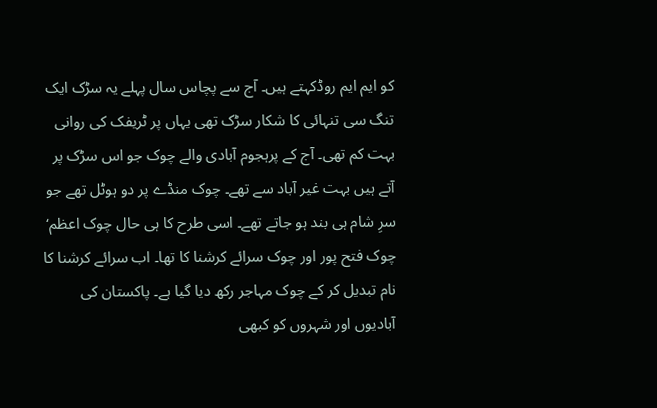کو ایم ایم روڈکہتے ہیں۔ آج سے پچاس سال پہلے یہ سڑک ایک تنگ سی تنہائی کا شکار سڑک تھی یہاں پر ٹریفک کی روانی بہت کم تھی۔ آج کے پرہجوم آبادی والے چوک جو اس سڑک پر آتے ہیں بہت غیر آباد سے تھے۔ چوک منڈے پر دو ہوٹل تھے جو سرِ شام ہی بند ہو جاتے تھے۔ اسی طرح کا ہی حال چوک اعظم‘ چوک فتح پور اور چوک سرائے کرشنا کا تھا۔ اب سرائے کرشنا کا نام تبدیل کر کے چوک مہاجر رکھ دیا گیا ہے۔ پاکستان کی آبادیوں اور شہروں کو کبھی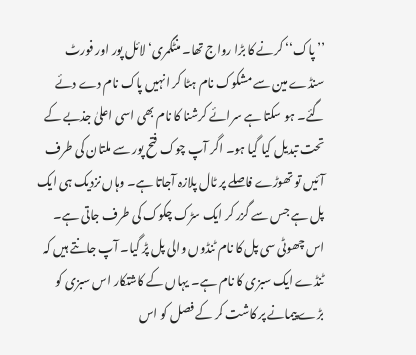’’پاک‘‘ کرنے کا بڑا رواج تھا۔ منٹگمری‘ لائل پور اور فورٹ سنڈے مین سے مشکوک نام ہٹا کر انہیں پاک نام دے دئے گئے۔ ہو سکتا ہے سرائے کرشنا کا نام بھی اسی اعلیٰ جذبے کے تحت تبدیل کیا گیا ہو۔ اگر آپ چوک فتح پور سے ملتان کی طرف آئیں تو تھوڑے فاصلے پر ٹال پلازہ آجاتا ہے۔ وہاں نزدیک ہی ایک پل ہے جس سے گزر کر ایک سڑک چکوک کی طرف جاتی ہے۔ اس چھوٹی سی پل کا نام ٹنڈوں والی پل پڑ گیا۔ آپ جانتے ہیں کہ ٹنڈے ایک سبزی کا نام ہے۔ یہاں کے کاشتکار اس سبزی کو بڑے پیمانے پر کاشت کر کے فصل کو اس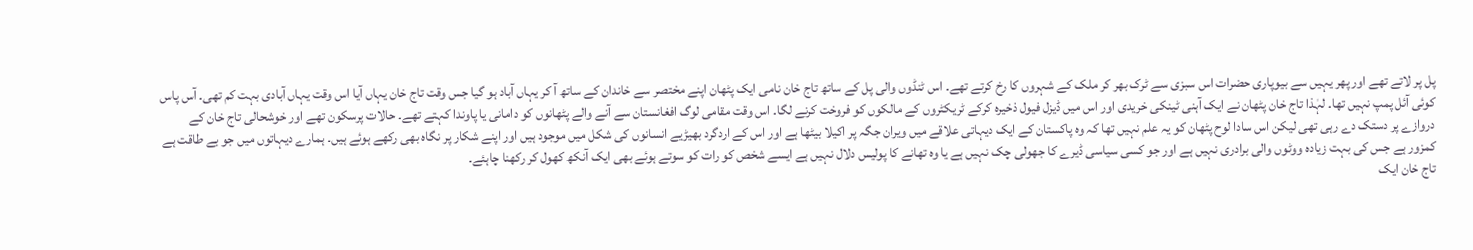پل پر لاتے تھے اور پھر یہیں سے بیوپاری حضرات اس سبزی سے ٹرک بھر کر ملک کے شہروں کا رخ کرتے تھے۔ اس ٹنڈوں والی پل کے ساتھ تاج خان نامی ایک پٹھان اپنے مختصر سے خاندان کے ساتھ آ کر یہاں آباد ہو گیا جس وقت تاج خان یہاں آیا اس وقت یہاں آبادی بہت کم تھی۔ آس پاس کوئی آئل پمپ نہیں تھا۔ لہٰذا تاج خان پٹھان نے ایک آہنی ٹینکی خریدی اور اس میں ڈیزل فیول ذخیرہ کرکے ٹریکٹروں کے مالکوں کو فروخت کرنے لگا۔ اس وقت مقامی لوگ افغانستان سے آنے والے پٹھانوں کو دامانی یا پاوندا کہتے تھے۔ حالات پرسکون تھے اور خوشحالی تاج خان کے دروازے پر دستک دے رہی تھی لیکن اس سادا لوح پٹھان کو یہ علم نہیں تھا کہ وہ پاکستان کے ایک دیہاتی علاقے میں ویران جگہ پر اکیلا بیٹھا ہے اور اس کے اردگرد بھیڑیے انسانوں کی شکل میں موجود ہیں اور اپنے شکار پر نگاہ بھی رکھے ہوئے ہیں۔ ہمارے دیہاتوں میں جو بے طاقت ہے کمزور ہے جس کی بہت زیادہ ووٹوں والی برادری نہیں ہے اور جو کسی سیاسی ڈیرے کا جھولی چک نہیں ہے یا وہ تھانے کا پولیس دلال نہیں ہے ایسے شخص کو رات کو سوتے ہوئے بھی ایک آنکھ کھول کر رکھنا چاہئے۔
تاج خان ایک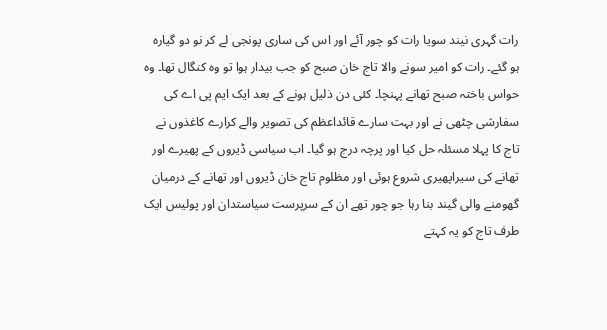رات گہری نیند سویا رات کو چور آئے اور اس کی ساری پونجی لے کر نو دو گیارہ ہو گئے۔ رات کو امیر سونے والا تاج خان صبح کو جب بیدار ہوا تو وہ کنگال تھا۔ وہ حواس باختہ صبح تھانے پہنچا۔ کئی دن ذلیل ہونے کے بعد ایک ایم پی اے کی سفارشی چٹھی نے اور بہت سارے قائداعظم کی تصویر والے کرارے کاغذوں نے تاج کا پہلا مسئلہ حل کیا اور پرچہ درج ہو گیا۔ اب سیاسی ڈیروں کے پھیرے اور تھانے کی سیراپھیری شروع ہوئی اور مظلوم تاج خان ڈیروں اور تھانے کے درمیان گھومنے والی گیند بنا رہا جو چور تھے ان کے سرپرست سیاستدان اور پولیس ایک طرف تاج کو یہ کہتے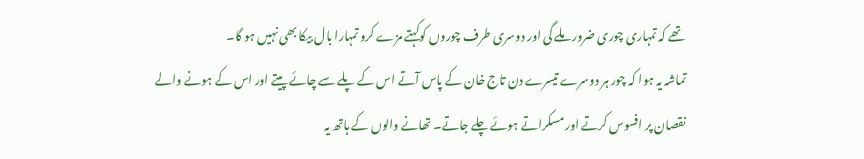تھے کہ تمہاری چوری ضرور ملے گی اور دوسری طرف چوروں کوکہتے مزے کرو تمہارا بال بیکا بھی نہیں ہو گا۔
تماشہ یہ ہوا کہ چور ہر دوسرے تیسرے دن تاج خان کے پاس آتے اس کے پلے سے چائے پیتے اور اس کے ہونے والے نقصان پر افسوس کرتے اور مسکراتے ہوئے چلے جاتے۔ تھانے والوں کے ہاتھ یہ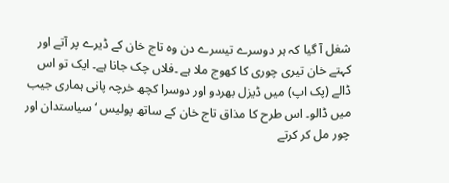شغل آ گیا کہ ہر دوسرے تیسرے دن وہ تاج خان کے ڈیرے پر آتے اور کہتے خان تیری چوری کا کھوج ملا ہے ۔فلاں چک جانا ہے۔ ایک تو اس ڈالے (پک اپ) میں ڈیزل بھردو اور دوسرا کچھ خرچہ پانی ہماری جیب میں ڈالو۔ اس طرح کا مذاق تاج خان کے ساتھ پولیس ‘ سیاستدان اور چور مل کر کرتے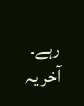رہے۔ آخر یہ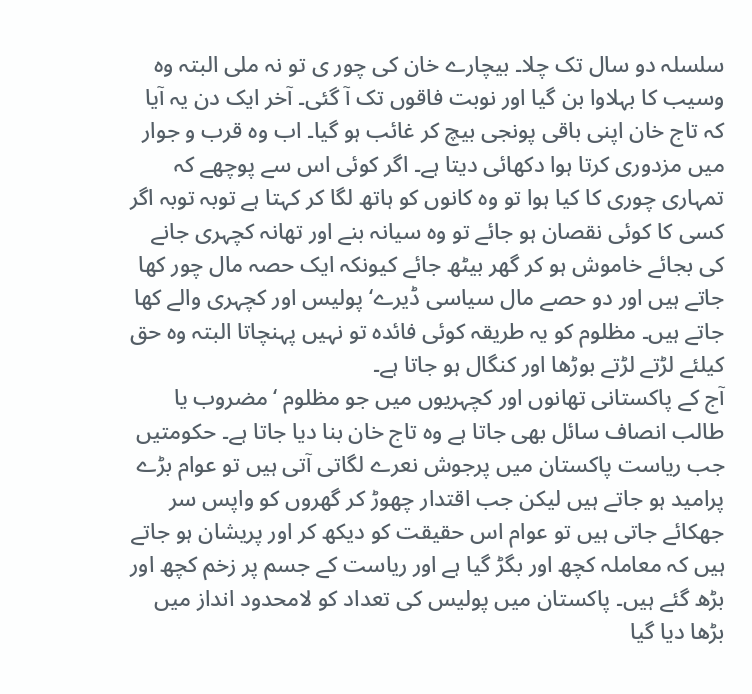سلسلہ دو سال تک چلا۔ بیچارے خان کی چور ی تو نہ ملی البتہ وہ وسیب کا بہلاوا بن گیا اور نوبت فاقوں تک آ گئی۔ آخر ایک دن یہ آیا کہ تاج خان اپنی باقی پونجی بیچ کر غائب ہو گیا۔ اب وہ قرب و جوار میں مزدوری کرتا ہوا دکھائی دیتا ہے۔ اگر کوئی اس سے پوچھے کہ تمہاری چوری کا کیا ہوا تو وہ کانوں کو ہاتھ لگا کر کہتا ہے توبہ توبہ اگر کسی کا کوئی نقصان ہو جائے تو وہ سیانہ بنے اور تھانہ کچہری جانے کی بجائے خاموش ہو کر گھر بیٹھ جائے کیونکہ ایک حصہ مال چور کھا جاتے ہیں اور دو حصے مال سیاسی ڈیرے‘ پولیس اور کچہری والے کھا جاتے ہیں۔ مظلوم کو یہ طریقہ کوئی فائدہ تو نہیں پہنچاتا البتہ وہ حق کیلئے لڑتے لڑتے بوڑھا اور کنگال ہو جاتا ہے۔
آج کے پاکستانی تھانوں اور کچہریوں میں جو مظلوم ‘ مضروب یا طالب انصاف سائل بھی جاتا ہے وہ تاج خان بنا دیا جاتا ہے۔ حکومتیں جب ریاست پاکستان میں پرجوش نعرے لگاتی آتی ہیں تو عوام بڑے پرامید ہو جاتے ہیں لیکن جب اقتدار چھوڑ کر گھروں کو واپس سر جھکائے جاتی ہیں تو عوام اس حقیقت کو دیکھ کر اور پریشان ہو جاتے ہیں کہ معاملہ کچھ اور بگڑ گیا ہے اور ریاست کے جسم پر زخم کچھ اور بڑھ گئے ہیں۔ پاکستان میں پولیس کی تعداد کو لامحدود انداز میں بڑھا دیا گیا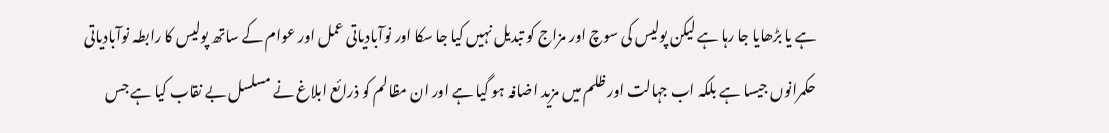ہے یا بڑھایا جا رہا ہے لیکن پولیس کی سوچ اور مزاج کو تبدیل نہیں کیا جا سکا اور نوآبادیاتی عمل اور عوام کے ساتھ پولیس کا رابطہ نوآبادیاتی حکمرانوں جیسا ہے بلکہ اب جہالت اور ظلم میں مزید اضافہ ہو گیا ہے اور ان مظالم کو ذرائع ابلاغ نے مسلسل بے نقاب کیا ہے جس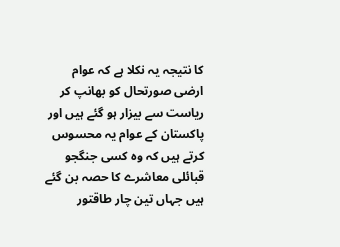کا نتیجہ یہ نکلا ہے کہ عوام ارضی صورتحال کو بھانپ کر ریاست سے بیزار ہو گئے ہیں اور پاکستان کے عوام یہ محسوس کرتے ہیں کہ وہ کسی جنگجو قبائلی معاشرے کا حصہ بن گئے ہیں جہاں تین چار طاقتور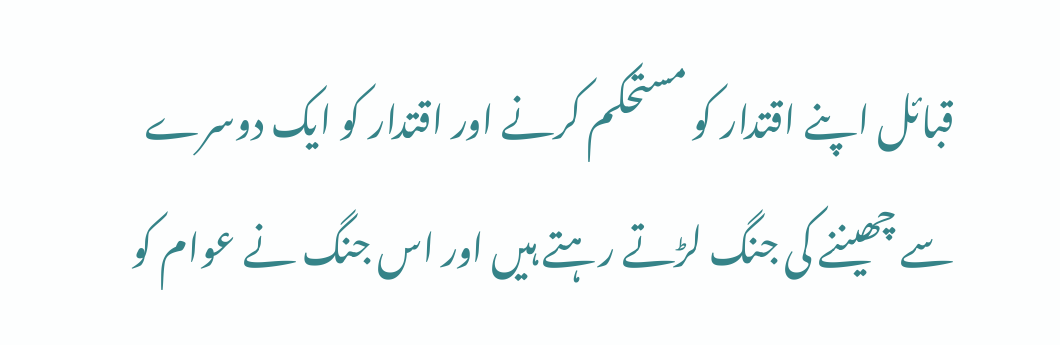قبائل اپنے اقتدار کو مستحکم کرنے اور اقتدار کو ایک دوسرے سے چھیننے کی جنگ لڑتے رہتے ہیں اور اس جنگ نے عوام کو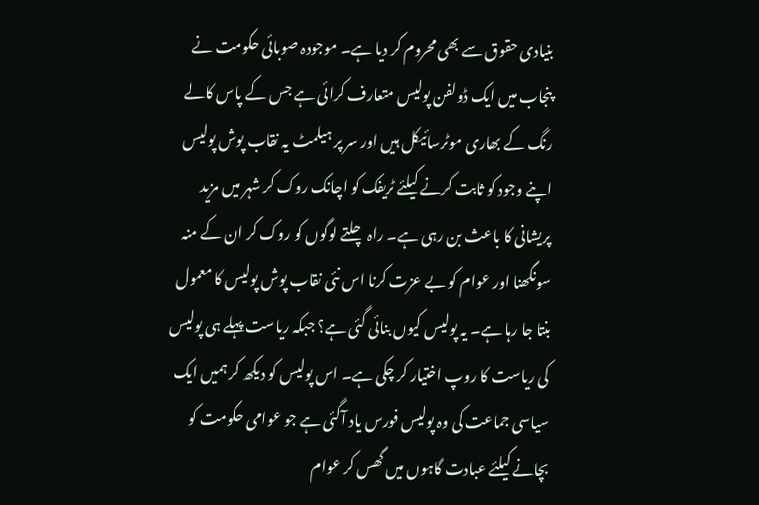بنیادی حقوق سے بھی محروم کر دیا ہے۔ موجودہ صوبائی حکومت نے پنجاب میں ایک ڈولفن پولیس متعارف کرائی ہے جس کے پاس کالے رنگ کے بھاری موٹرسائیکل ہیں اور سر پر ہیلمٹ یہ نقاب پوش پولیس اپنے وجود کو ثابت کرنے کیلئے ٹریفک کو اچانک روک کر شہر میں مزید پریشانی کا باعث بن رہی ہے۔ راہ چلتے لوگوں کو روک کر ان کے منہ سونگھنا اور عوام کو بے عزت کرنا اس نئی نقاب پوش پولیس کا معمول بنتا جا رہا ہے۔ یہ پولیس کیوں بنائی گئی ہے؟ جبکہ ریاست پہلے ہی پولیس کی ریاست کا روپ اختیار کر چکی ہے۔ اس پولیس کو دیکھ کر ہمیں ایک سیاسی جماعت کی وہ پولیس فورس یاد آگئی ہے جو عوامی حکومت کو بچانے کیلئے عبادت گاہوں میں گھس کر عوام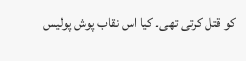کو قتل کرتی تھی۔ کیا اس نقاب پوش پولیس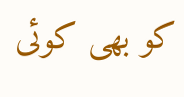کو بھی کوئی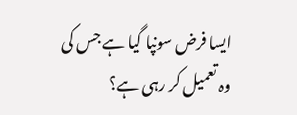ایسا فرض سونپا گیا ہے جس کی وہ تعمیل کر رہی ہے؟